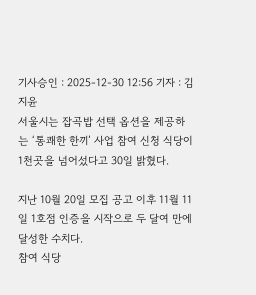기사승인 : 2025-12-30 12:56 기자 : 김지윤
서울시는 잡곡밥 선택 옵션을 제공하는 ‘통쾌한 한끼’ 사업 참여 신청 식당이 1천곳을 넘어섰다고 30일 밝혔다.

지난 10월 20일 모집 공고 이후 11월 11일 1호점 인증을 시작으로 두 달여 만에 달성한 수치다.
참여 식당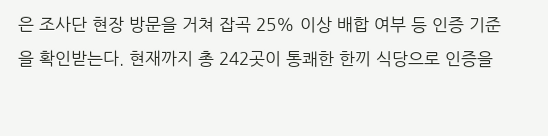은 조사단 현장 방문을 거쳐 잡곡 25% 이상 배합 여부 등 인증 기준을 확인받는다. 현재까지 총 242곳이 통쾌한 한끼 식당으로 인증을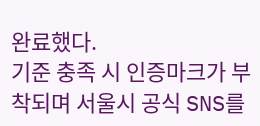완료했다.
기준 충족 시 인증마크가 부착되며 서울시 공식 SNS를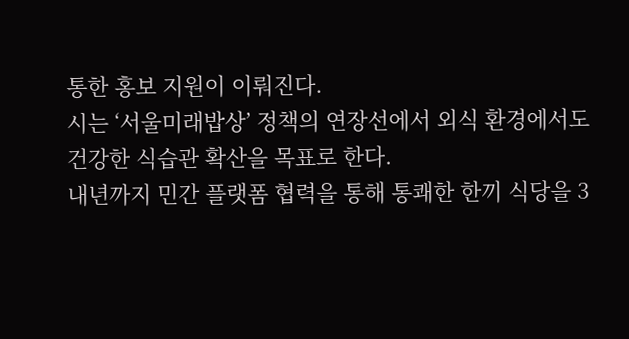통한 홍보 지원이 이뤄진다.
시는 ‘서울미래밥상’ 정책의 연장선에서 외식 환경에서도 건강한 식습관 확산을 목표로 한다.
내년까지 민간 플랫폼 협력을 통해 통쾌한 한끼 식당을 3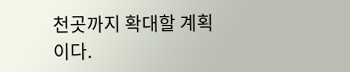천곳까지 확대할 계획이다.